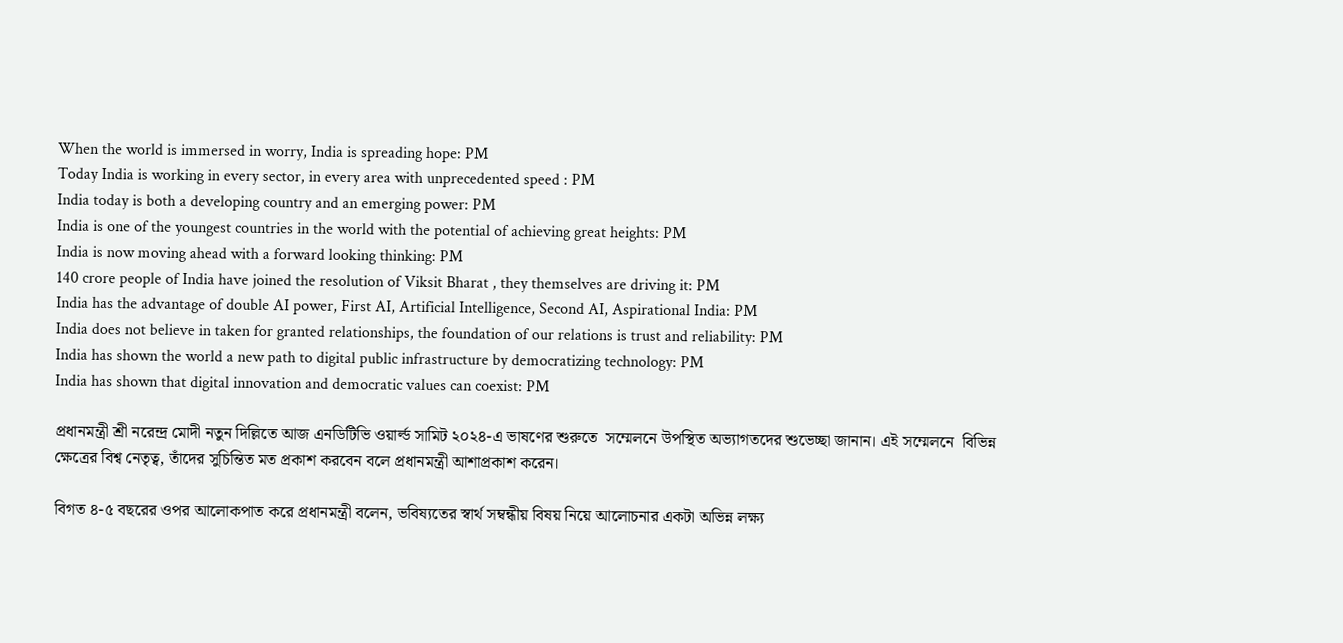When the world is immersed in worry, India is spreading hope: PM
Today India is working in every sector, in every area with unprecedented speed : PM
India today is both a developing country and an emerging power: PM
India is one of the youngest countries in the world with the potential of achieving great heights: PM
India is now moving ahead with a forward looking thinking: PM
140 crore people of India have joined the resolution of Viksit Bharat , they themselves are driving it: PM
India has the advantage of double AI power, First AI, Artificial Intelligence, Second AI, Aspirational India: PM
India does not believe in taken for granted relationships, the foundation of our relations is trust and reliability: PM
India has shown the world a new path to digital public infrastructure by democratizing technology: PM
India has shown that digital innovation and democratic values can coexist: PM

প্রধানমন্ত্রী শ্রী নরেন্দ্র মোদী নতুন দিল্লিতে আজ এনডিটিভি ওয়ার্ল্ড সামিট ২০২৪-এ ভাষণের শুরুতে  সম্মেলনে উপস্থিত অভ্যাগতদের শুভেচ্ছা জানান। এই সম্মেলনে  বিভিন্ন ক্ষেত্রের বিশ্ব নেতৃত্ব, তাঁদের সুচিন্তিত মত প্রকাশ করবেন বলে প্রধানমন্ত্রী আশাপ্রকাশ করেন।

বিগত ৪-৫ বছরের ওপর আলোকপাত করে প্রধানমন্ত্রী বলেন, ভবিষ্যতের স্বার্থ সম্বন্ধীয় বিষয় নিয়ে আলোচনার একটা অভিন্ন লক্ষ্য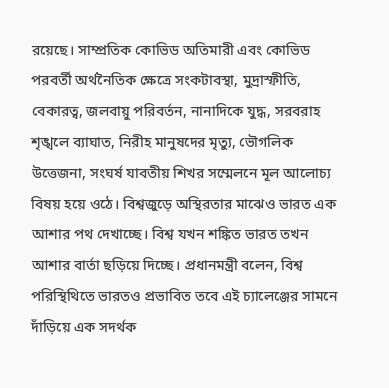রয়েছে। সাম্প্রতিক কোভিড অতিমারী এবং কোভিড পরবর্তী অর্থনৈতিক ক্ষেত্রে সংকটাবস্থা, মুদ্রাস্ফীতি, বেকারত্ব, জলবায়ু পরিবর্তন, নানাদিকে যুদ্ধ, সরবরাহ শৃঙ্খলে ব্যাঘাত, নিরীহ মানুষদের মৃত্যু, ভৌগলিক উত্তেজনা, সংঘর্ষ যাবতীয় শিখর সম্মেলনে মূল আলোচ্য বিষয় হয়ে ওঠে। বিশ্বজুড়ে অস্থিরতার মাঝেও ভারত এক আশার পথ দেখাচ্ছে। বিশ্ব যখন শঙ্কিত ভারত তখন আশার বার্তা ছড়িয়ে দিচ্ছে। প্রধানমন্ত্রী বলেন, বিশ্ব পরিস্থিথিতে ভারতও প্রভাবিত তবে এই চ্যালেঞ্জের সামনে দাঁড়িয়ে এক সদর্থক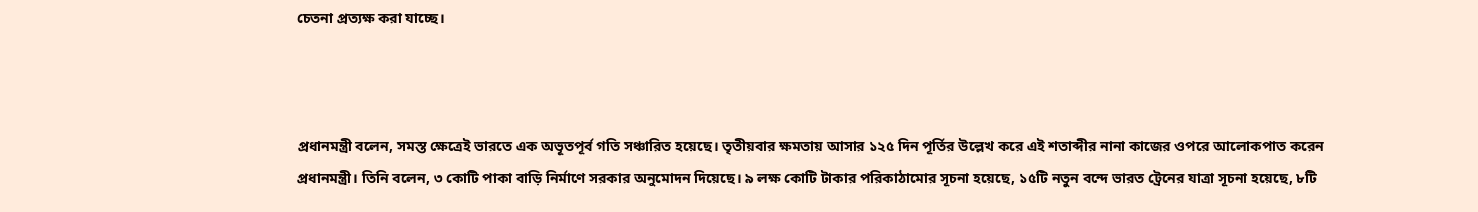চেতনা প্রত্যক্ষ করা যাচ্ছে।



প্রধানমন্ত্রী বলেন, সমস্ত ক্ষেত্রেই ভারতে এক অভূতপূর্ব গতি সঞ্চারিত হয়েছে। তৃতীয়বার ক্ষমতায় আসার ১২৫ দিন পূর্তির উল্লেখ করে এই শতাব্দীর নানা কাজের ওপরে আলোকপাত করেন প্রধানমন্ত্রী। তিনি বলেন, ৩ কোটি পাকা বাড়ি নির্মাণে সরকার অনুমোদন দিয়েছে। ৯ লক্ষ কোটি টাকার পরিকাঠামোর সূচনা হয়েছে, ১৫টি নতুন বন্দে ভারত ট্রেনের যাত্রা সূচনা হয়েছে, ৮টি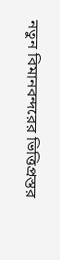নতুন বিমানবন্দরের ভিত্তিপ্রস্তর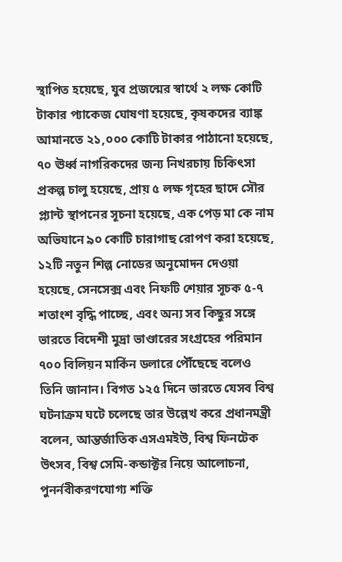স্থাপিত হয়েছে, যুব প্রজন্মের স্বার্থে ২ লক্ষ কোটি টাকার প্যাকেজ ঘোষণা হয়েছে, কৃষকদের ব্যাঙ্ক আমানতে ২১,০০০ কোটি টাকার পাঠানো হয়েছে, ৭০ ঊর্ধ্ব নাগরিকদের জন্য নিখরচায় চিকিৎসা প্রকল্প চালু হয়েছে, প্রায় ৫ লক্ষ গৃহের ছাদে সৌর প্ল্যান্ট স্থাপনের সূচনা হয়েছে, এক পেড় মা কে নাম অভিযানে ৯০ কোটি চারাগাছ রোপণ করা হয়েছে, ১২টি নতুন শিল্প নোডের অনুমোদন দেওয়া হয়েছে, সেনসেক্স এবং নিফটি শেয়ার সূচক ৫-৭ শতাংশ বৃদ্ধি পাচ্ছে, এবং অন্য সব কিছুর সঙ্গে ভারতে বিদেশী মুদ্রা ভাণ্ডারের সংগ্রহের পরিমান ৭০০ বিলিয়ন মার্কিন ডলারে পৌঁছেছে বলেও তিনি জানান। বিগত ১২৫ দিনে ভারতে যেসব বিশ্ব ঘটনাক্রম ঘটে চলেছে তার উল্লেখ করে প্রধানমন্ত্রী বলেন, আন্তর্জাতিক এসএমইউ, বিশ্ব ফিনটেক উৎসব, বিশ্ব সেমি-কন্ডাক্টর নিয়ে আলোচনা, পুনর্নবীকরণযোগ্য শক্তি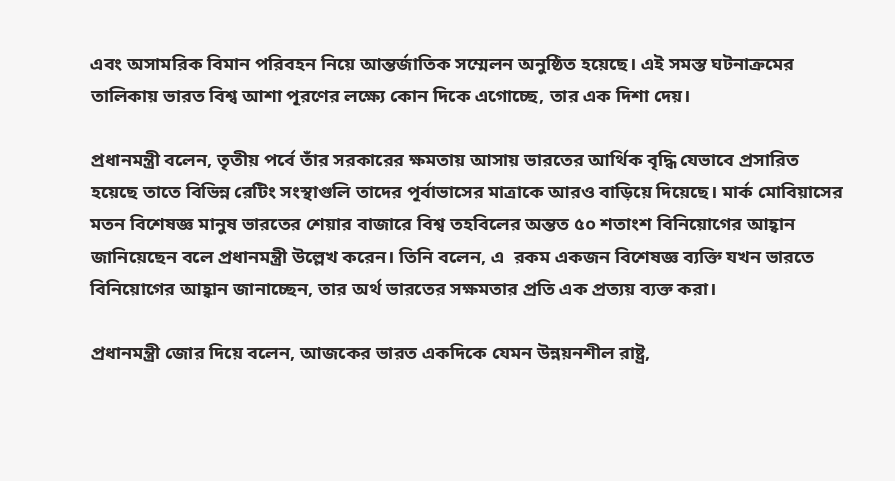এবং অসামরিক বিমান পরিবহন নিয়ে আন্তর্জাতিক সম্মেলন অনুষ্ঠিত হয়েছে। এই সমস্ত ঘটনাক্রমের তালিকায় ভারত বিশ্ব আশা পূরণের লক্ষ্যে কোন দিকে এগোচ্ছে, তার এক দিশা দেয়।

প্রধানমন্ত্রী বলেন, তৃতীয় পর্বে তাঁর সরকারের ক্ষমতায় আসায় ভারতের আর্থিক বৃদ্ধি যেভাবে প্রসারিত হয়েছে তাতে বিভিন্ন রেটিং সংস্থাগুলি তাদের পূর্বাভাসের মাত্রাকে আরও বাড়িয়ে দিয়েছে। মার্ক মোবিয়াসের মতন বিশেষজ্ঞ মানুষ ভারতের শেয়ার বাজারে বিশ্ব তহবিলের অন্তত ৫০ শতাংশ বিনিয়োগের আহ্বান জানিয়েছেন বলে প্রধানমন্ত্রী উল্লেখ করেন। তিনি বলেন, এ  রকম একজন বিশেষজ্ঞ ব্যক্তি যখন ভারতে বিনিয়োগের আহ্বান জানাচ্ছেন, তার অর্থ ভারতের সক্ষমতার প্রতি এক প্রত্যয় ব্যক্ত করা।

প্রধানমন্ত্রী জোর দিয়ে বলেন, আজকের ভারত একদিকে যেমন উন্নয়নশীল রাষ্ট্র,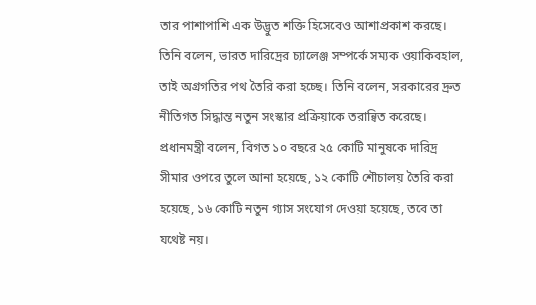তার পাশাপাশি এক উদ্ভুত শক্তি হিসেবেও আশাপ্রকাশ করছে। তিনি বলেন, ভারত দারিদ্রের চ্যালেঞ্জ সম্পর্কে সম্যক ওয়াকিবহাল, তাই অগ্রগতির পথ তৈরি করা হচ্ছে। তিনি বলেন, সরকারের দ্রুত নীতিগত সিদ্ধান্ত নতুন সংস্কার প্রক্রিয়াকে তরান্বিত করেছে। প্রধানমন্ত্রী বলেন, বিগত ১০ বছরে ২৫ কোটি মানুষকে দারিদ্র সীমার ওপরে তুলে আনা হয়েছে, ১২ কোটি শৌচালয় তৈরি করা হয়েছে, ১৬ কোটি নতুন গ্যাস সংযোগ দেওয়া হয়েছে, তবে তা যথেষ্ট নয়।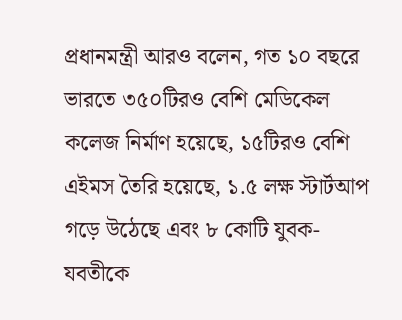প্রধানমন্ত্রী আরও বলেন, গত ১০ বছরে ভারতে ৩৫০টিরও বেশি মেডিকেল কলেজ নির্মাণ হয়েছে, ১৫টিরও বেশি এইমস তৈরি হয়েছে, ১.৫ লক্ষ স্টার্টআপ গড়ে উঠেছে এবং ৮ কোটি যুবক-যবতীকে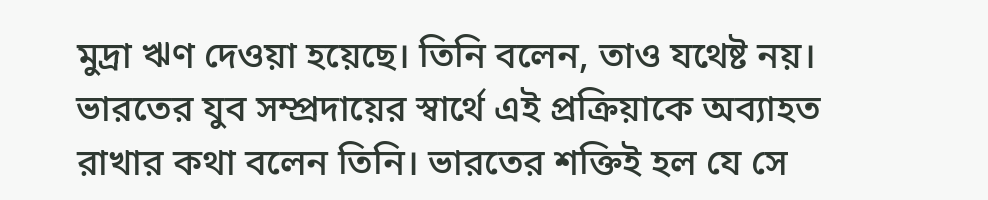মুদ্রা ঋণ দেওয়া হয়েছে। তিনি বলেন, তাও যথেষ্ট নয়। ভারতের যুব সম্প্রদায়ের স্বার্থে এই প্রক্রিয়াকে অব্যাহত রাখার কথা বলেন তিনি। ভারতের শক্তিই হল যে সে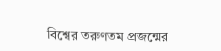বিশ্বের তরুণতম প্রজন্মের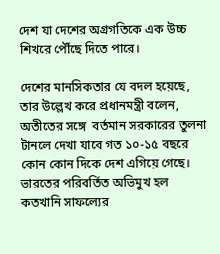দেশ যা দেশের অগ্রগতিকে এক উচ্চ শিখরে পৌঁছে দিতে পারে।

দেশের মানসিকতার যে বদল হয়েছে, তার উল্লেখ করে প্রধানমন্ত্রী বলেন, অতীতের সঙ্গে  বর্তমান সরকারের তুলনা টানলে দেখা যাবে গত ১০-১৫ বছরে কোন কোন দিকে দেশ এগিয়ে গেছে। ভারতের পরিবর্তিত অভিমুখ হল কতখানি সাফল্যের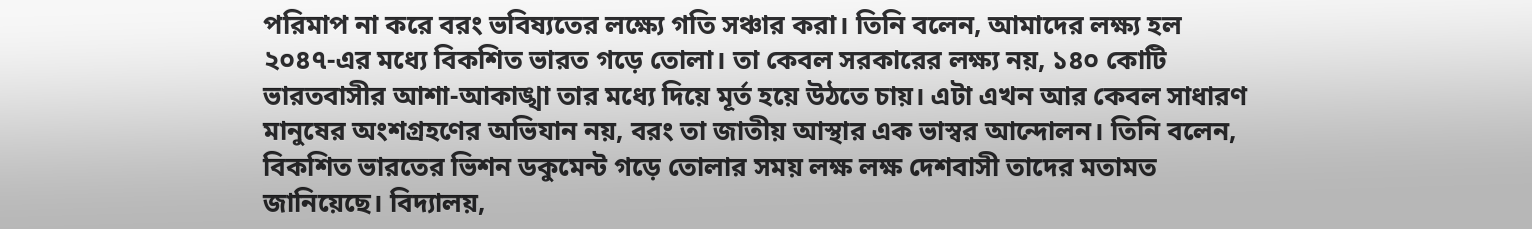পরিমাপ না করে বরং ভবিষ্যতের লক্ষ্যে গতি সঞ্চার করা। তিনি বলেন, আমাদের লক্ষ্য হল ২০৪৭-এর মধ্যে বিকশিত ভারত গড়ে তোলা। তা কেবল সরকারের লক্ষ্য নয়, ১৪০ কোটি ভারতবাসীর আশা-আকাঙ্খা তার মধ্যে দিয়ে মূর্ত হয়ে উঠতে চায়। এটা এখন আর কেবল সাধারণ মানুষের অংশগ্রহণের অভিযান নয়, বরং তা জাতীয় আস্থার এক ভাস্বর আন্দোলন। তিনি বলেন, বিকশিত ভারতের ভিশন ডকুমেন্ট গড়ে তোলার সময় লক্ষ লক্ষ দেশবাসী তাদের মতামত জানিয়েছে। বিদ্যালয়,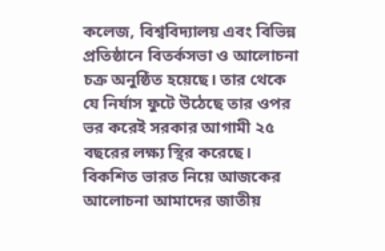কলেজ, বিশ্ববিদ্যালয় এবং বিভিন্ন প্রতিষ্ঠানে বিতর্কসভা ও আলোচনা চক্র অনুষ্ঠিত হয়েছে। তার থেকে যে নির্যাস ফুটে উঠেছে তার ওপর ভর করেই সরকার আগামী ২৫ বছরের লক্ষ্য স্থির করেছে। বিকশিত ভারত নিয়ে আজকের আলোচনা আমাদের জাতীয়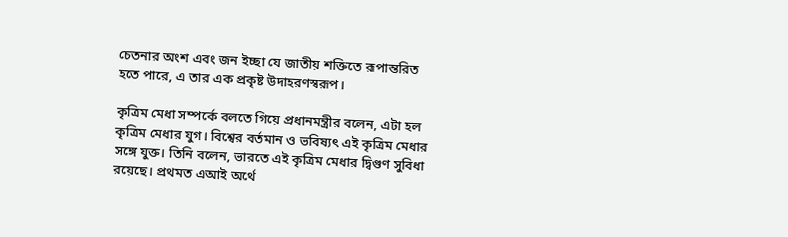চেতনার অংশ এবং জন ইচ্ছা যে জাতীয় শক্তিতে রূপান্তরিত হতে পারে, এ তার এক প্রকৃষ্ট উদাহরণস্বরূপ।

কৃত্রিম মেধা সম্পর্কে বলতে গিয়ে প্রধানমন্ত্রীর বলেন, এটা হল কৃত্রিম মেধার যুগ। বিশ্বের বর্তমান ও ভবিষ্যৎ এই কৃত্রিম মেধার সঙ্গে যুক্ত। তিনি বলেন, ভারতে এই কৃত্রিম মেধার দ্বিগুণ সুবিধা রয়েছে। প্রথমত এআই অর্থে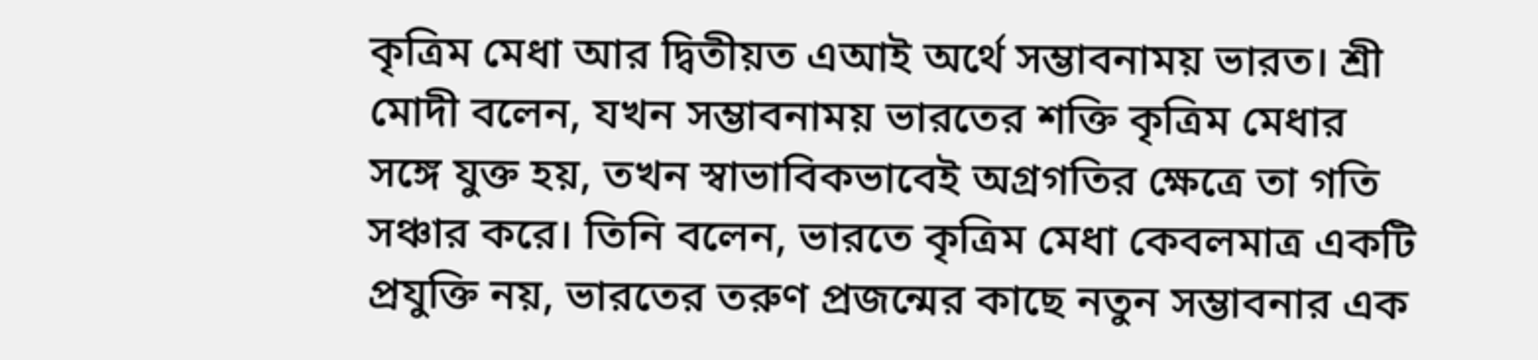কৃত্রিম মেধা আর দ্বিতীয়ত এআই অর্থে সম্ভাবনাময় ভারত। শ্রী মোদী বলেন, যখন সম্ভাবনাময় ভারতের শক্তি কৃত্রিম মেধার সঙ্গে যুক্ত হয়, তখন স্বাভাবিকভাবেই অগ্রগতির ক্ষেত্রে তা গতি সঞ্চার করে। তিনি বলেন, ভারতে কৃত্রিম মেধা কেবলমাত্র একটি প্রযুক্তি নয়, ভারতের তরুণ প্রজন্মের কাছে নতুন সম্ভাবনার এক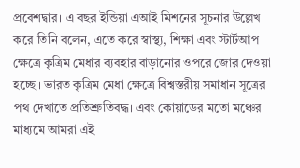প্রবেশদ্বার। এ বছর ইন্ডিয়া এআই মিশনের সূচনার উল্লেখ করে তিনি বলেন, এতে করে স্বাস্থ্য, শিক্ষা এবং স্টার্টআপ ক্ষেত্রে কৃত্রিম মেধার ব্যবহার বাড়ানোর ওপরে জোর দেওয়া হচ্ছে। ভারত কৃত্রিম মেধা ক্ষেত্রে বিশ্বস্তরীয় সমাধান সূত্রের পথ দেখাতে প্রতিশ্রুতিবদ্ধ। এবং কোয়াডের মতো মঞ্চের মাধ্যমে আমরা এই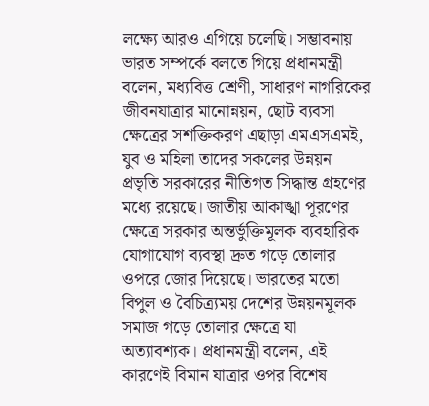লক্ষ্যে আরও এগিয়ে চলেছি। সম্ভাবনায় ভারত সম্পর্কে বলতে গিয়ে প্রধানমন্ত্রী বলেন, মধ্যবিত্ত শ্রেণী, সাধারণ নাগরিকের জীবনযাত্রার মানোন্নয়ন, ছোট ব্যবসা ক্ষেত্রের সশক্তিকরণ এছাড়া এমএসএমই, যুব ও মহিলা তাদের সকলের উন্নয়ন প্রভৃতি সরকারের নীতিগত সিদ্ধান্ত গ্রহণের মধ্যে রয়েছে। জাতীয় আকাঙ্খা পূরণের ক্ষেত্রে সরকার অন্তর্ভুক্তিমূলক ব্যবহারিক যোগাযোগ ব্যবস্থা দ্রুত গড়ে তোলার ওপরে জোর দিয়েছে। ভারতের মতো বিপুল ও বৈচিত্র্যময় দেশের উন্নয়নমূলক সমাজ গড়ে তোলার ক্ষেত্রে যা অত্যাবশ্যক। প্রধানমন্ত্রী বলেন, এই কারণেই বিমান যাত্রার ওপর বিশেষ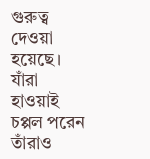গুরুত্ব দেওয়া হয়েছে। যাঁরা হাওয়াই চপ্পল পরেন তাঁরাও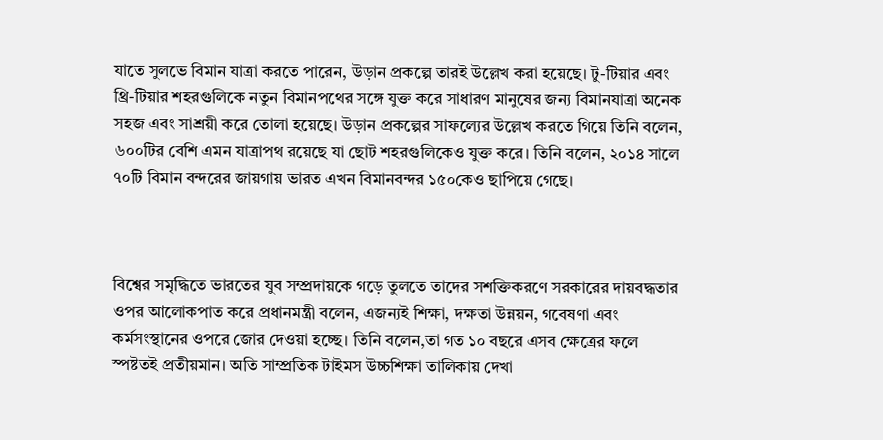যাতে সুলভে বিমান যাত্রা করতে পারেন, উড়ান প্রকল্পে তারই উল্লেখ করা হয়েছে। টু-টিয়ার এবং থ্রি-টিয়ার শহরগুলিকে নতুন বিমানপথের সঙ্গে যুক্ত করে সাধারণ মানুষের জন্য বিমানযাত্রা অনেক সহজ এবং সাশ্রয়ী করে তোলা হয়েছে। উড়ান প্রকল্পের সাফল্যের উল্লেখ করতে গিয়ে তিনি বলেন, ৬০০টির বেশি এমন যাত্রাপথ রয়েছে যা ছোট শহরগুলিকেও যুক্ত করে। তিনি বলেন, ২০১৪ সালে ৭০টি বিমান বন্দরের জায়গায় ভারত এখন বিমানবন্দর ১৫০কেও ছাপিয়ে গেছে।



বিশ্বের সমৃদ্ধিতে ভারতের যুব সম্প্রদায়কে গড়ে তুলতে তাদের সশক্তিকরণে সরকারের দায়বদ্ধতার ওপর আলোকপাত করে প্রধানমন্ত্রী বলেন, এজন্যই শিক্ষা, দক্ষতা উন্নয়ন, গবেষণা এবং কর্মসংস্থানের ওপরে জোর দেওয়া হচ্ছে। তিনি বলেন,তা গত ১০ বছরে এসব ক্ষেত্রের ফলে স্পষ্টতই প্রতীয়মান। অতি সাম্প্রতিক টাইমস উচ্চশিক্ষা তালিকায় দেখা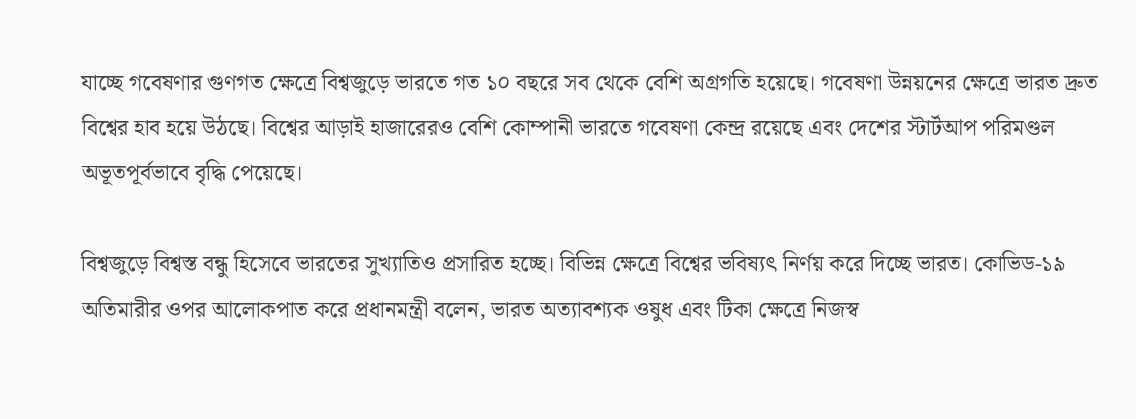যাচ্ছে গবেষণার গুণগত ক্ষেত্রে বিশ্বজুড়ে ভারতে গত ১০ বছরে সব থেকে বেশি অগ্রগতি হয়েছে। গবেষণা উন্নয়নের ক্ষেত্রে ভারত দ্রুত বিশ্বের হাব হয়ে উঠছে। বিশ্বের আড়াই হাজারেরও বেশি কোম্পানী ভারতে গবেষণা কেন্দ্র রয়েছে এবং দেশের স্টার্টআপ পরিমণ্ডল অভূতপূর্বভাবে বৃদ্ধি পেয়েছে।

বিশ্বজুড়ে বিশ্বস্ত বন্ধু হিসেবে ভারতের সুখ্যাতিও প্রসারিত হচ্ছে। বিভিন্ন ক্ষেত্রে বিশ্বের ভবিষ্যৎ নির্ণয় করে দিচ্ছে ভারত। কোভিড-১৯ অতিমারীর ওপর আলোকপাত করে প্রধানমন্ত্রী বলেন, ভারত অত্যাবশ্যক ওষুধ এবং টিকা ক্ষেত্রে নিজস্ব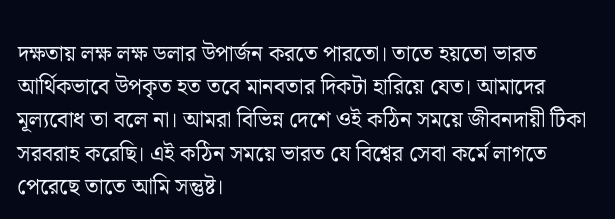দক্ষতায় লক্ষ লক্ষ ডলার উপার্জন করতে পারতো। তাতে হয়তো ভারত আর্থিকভাবে উপকৃত হত তবে মানবতার দিকটা হারিয়ে যেত। আমাদের মূল্যবোধ তা বলে না। আমরা বিভিন্ন দেশে ওই কঠিন সময়ে জীবনদায়ী টিকা সরবরাহ করেছি। এই কঠিন সময়ে ভারত যে বিশ্বের সেবা কর্মে লাগতে পেরেছে তাতে আমি সন্তুষ্ট।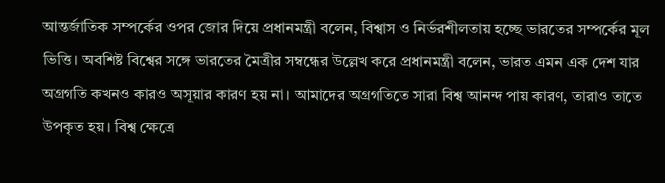আন্তর্জাতিক সম্পর্কের ওপর জোর দিয়ে প্রধানমন্ত্রী বলেন, বিশ্বাস ও নির্ভরশীলতায় হচ্ছে ভারতের সম্পর্কের মূল ভিত্তি। অবশিষ্ট বিশ্বের সঙ্গে ভারতের মৈত্রীর সম্বন্ধের উল্লেখ করে প্রধানমন্ত্রী বলেন, ভারত এমন এক দেশ যার অগ্রগতি কখনও কারও অসূয়ার কারণ হয় না। আমাদের অগ্রগতিতে সারা বিশ্ব আনন্দ পায় কারণ, তারাও তাতে উপকৃত হয়। বিশ্ব ক্ষেত্রে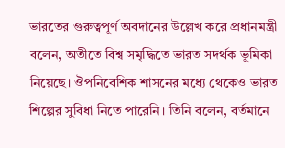ভারতের গুরুত্বপূর্ণ অবদানের উল্লেখ করে প্রধানমন্ত্রী বলেন, অতীতে বিশ্ব সমৃদ্ধিতে ভারত সদর্থক ভূমিকা নিয়েছে। ঔপনিবেশিক শাসনের মধ্যে থেকেও ভারত শিল্পের সুবিধা নিতে পারেনি। তিনি বলেন, বর্তমানে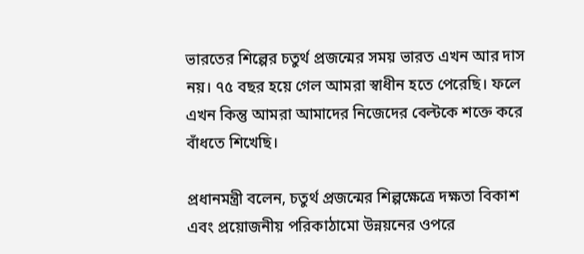ভারতের শিল্পের চতুর্থ প্রজন্মের সময় ভারত এখন আর দাস নয়। ৭৫ বছর হয়ে গেল আমরা স্বাধীন হতে পেরেছি। ফলে এখন কিন্তু আমরা আমাদের নিজেদের বেল্টকে শক্তে করে বাঁধতে শিখেছি।

প্রধানমন্ত্রী বলেন, চতুর্থ প্রজন্মের শিল্পক্ষেত্রে দক্ষতা বিকাশ এবং প্রয়োজনীয় পরিকাঠামো উন্নয়নের ওপরে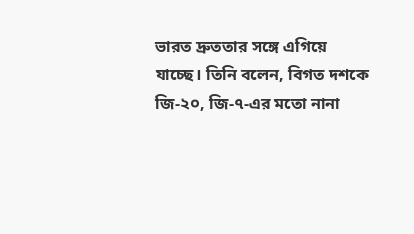ভারত দ্রুততার সঙ্গে এগিয়ে যাচ্ছে। তিনি বলেন, বিগত দশকে জি-২০, জি-৭-এর মতো নানা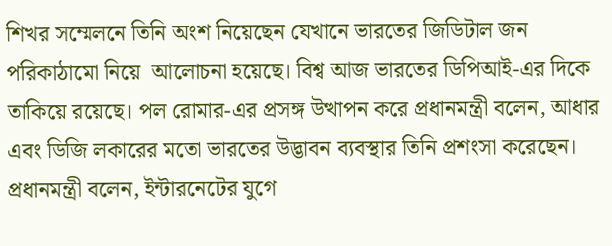শিখর সম্মেলনে তিনি অংশ নিয়েছেন যেখানে ভারতের জিডিটাল জন পরিকাঠামো নিয়ে  আলোচনা হয়েছে। বিশ্ব আজ ভারতের ডিপিআই-এর দিকে তাকিয়ে রয়েছে। পল রোমার-এর প্রসঙ্গ উত্থাপন করে প্রধানমন্ত্রী বলেন, আধার এবং ডিজি লকারের মতো ভারতের উদ্ভাবন ব্যবস্থার তিনি প্রশংসা করেছেন। প্রধানমন্ত্রী বলেন, ইন্টারনেটের যুগে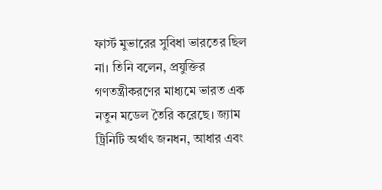ফার্স্ট মুভারের সুবিধা ভারতের ছিল না। তিনি বলেন, প্রযুক্তির গণতন্ত্রীকরণের মাধ্যমে ভারত এক নতুন মডেল তৈরি করেছে। জ্যাম ট্রিনিটি অর্থাৎ জনধন, আধার এবং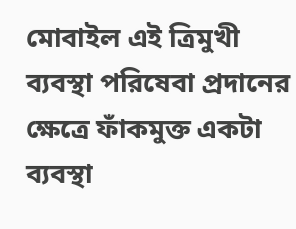মোবাইল এই ত্রিমুখী ব্যবস্থা পরিষেবা প্রদানের ক্ষেত্রে ফাঁকমুক্ত একটা ব্যবস্থা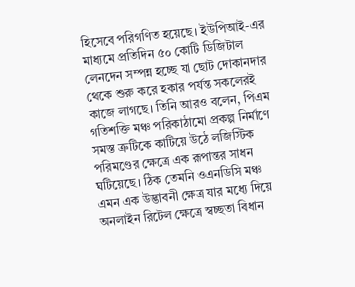হিসেবে পরিগণিত হয়েছে। ইউপিআই-এর মাধ্যমে প্রতিদিন ৫০ কোটি ডিজিটাল লেনদেন সম্পন্ন হচ্ছে যা ছোট দোকানদার থেকে শুরু করে হকার পর্যন্ত সকলেরই কাজে লাগছে। তিনি আরও বলেন, পিএম গতিশক্তি মঞ্চ পরিকাঠামো প্রকল্প নির্মাণে সমস্ত ত্রুটিকে কাটিয়ে উঠে লজিস্টিক পরিমণ্ডের ক্ষেত্রে এক রূপান্তর সাধন ঘটিয়েছে। ঠিক তেমনি ওএনডিসি মঞ্চ এমন এক উদ্ভাবনী ক্ষেত্র যার মধ্যে দিয়ে অনলাইন রিটেল ক্ষেত্রে স্বচ্ছতা বিধান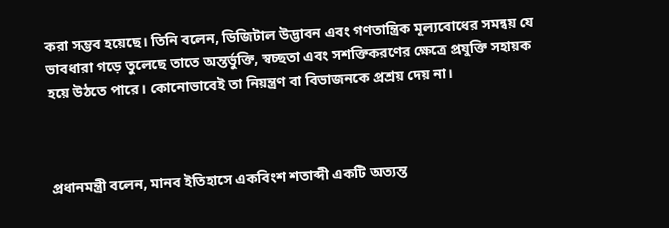করা সম্ভব হয়েছে। তিনি বলেন, ডিজিটাল উদ্ভাবন এবং গণতান্ত্রিক মূল্যবোধের সমন্বয় যে ভাবধারা গড়ে তুলেছে তাতে অন্তর্ভুক্তি, স্বচ্ছতা এবং সশক্তিকরণের ক্ষেত্রে প্রযুক্তি সহায়ক হয়ে উঠতে পারে। কোনোভাবেই তা নিয়ন্ত্রণ বা বিভাজনকে প্রশ্রয় দেয় না।



প্রধানমন্ত্রী বলেন, মানব ইতিহাসে একবিংশ শতাব্দী একটি অত্যন্ত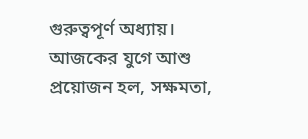গুরুত্বপূর্ণ অধ্যায়। আজকের যুগে আশু প্রয়োজন হল, সক্ষমতা,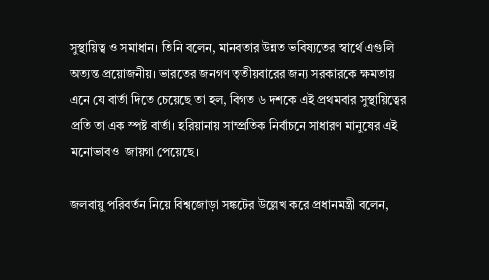সুস্থায়িত্ব ও সমাধান। তিনি বলেন, মানবতার উন্নত ভবিষ্যতের স্বার্থে এগুলি অত্যন্ত প্রয়োজনীয়। ভারতের জনগণ তৃতীয়বারের জন্য সরকারকে ক্ষমতায় এনে যে বার্তা দিতে চেয়েছে তা হল, বিগত ৬ দশকে এই প্রথমবার সুস্থায়িত্বের প্রতি তা এক স্পষ্ট বার্তা। হরিয়ানায় সাম্প্রতিক নির্বাচনে সাধারণ মানুষের এই মনোভাবও  জায়গা পেয়েছে।

জলবায়ু পরিবর্তন নিয়ে বিশ্বজোড়া সঙ্কটের উল্লেখ করে প্রধানমন্ত্রী বলেন,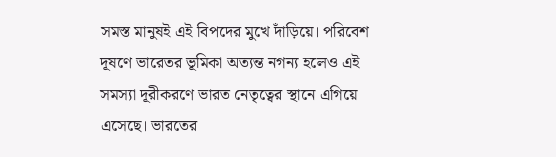সমস্ত মানুষই এই বিপদের মুখে দাঁড়িয়ে। পরিবেশ দূষণে ভারেতর ভূমিকা অত্যন্ত নগন্য হলেও এই সমস্যা দূরীকরণে ভারত নেতৃত্বের স্থানে এগিয়ে এসেছে। ভারতের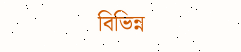বিভিন্ন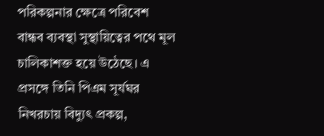পরিকল্পনার ক্ষেত্রে পরিবেশ বান্ধব ব্যবস্থা সুস্থায়িত্বের পথে মূল চালিকাশক্ত হয়ে উঠেছে। এ প্রসঙ্গে তিনি পিএম সূর্যঘর নিখরচায় বিদ্যুৎ প্রকল্প,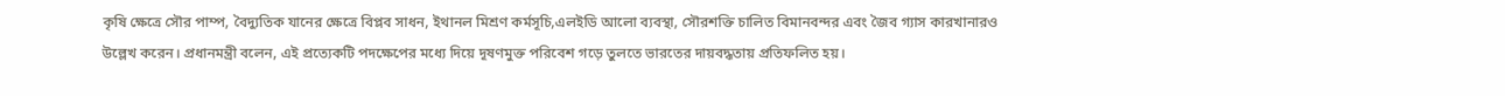কৃষি ক্ষেত্রে সৌর পাম্প, বৈদ্যুতিক যানের ক্ষেত্রে বিপ্লব সাধন, ইথানল মিশ্রণ কর্মসূচি,এলইডি আলো ব্যবস্থা, সৌরশক্তি চালিত বিমানবন্দর এবং জৈব গ্যাস কারখানারও উল্লেখ করেন। প্রধানমন্ত্রী বলেন, এই প্রত্যেকটি পদক্ষেপের মধ্যে দিয়ে দূষণমুক্ত পরিবেশ গড়ে তুলতে ভারতের দায়বদ্ধতায় প্রতিফলিত হয়।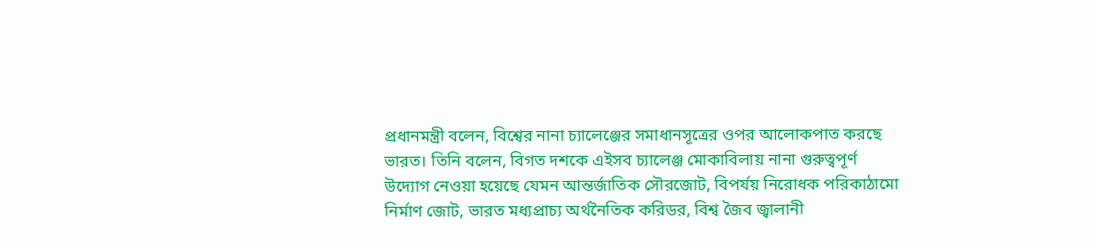প্রধানমন্ত্রী বলেন, বিশ্বের নানা চ্যালেঞ্জের সমাধানসূত্রের ওপর আলোকপাত করছে ভারত। তিনি বলেন, বিগত দশকে এইসব চ্যালেঞ্জ মোকাবিলায় নানা গুরুত্বপূর্ণ উদ্যোগ নেওয়া হয়েছে যেমন আন্তর্জাতিক সৌরজোট, বিপর্যয় নিরোধক পরিকাঠামো নির্মাণ জোট, ভারত মধ্যপ্রাচ্য অর্থনৈতিক করিডর, বিশ্ব জৈব জ্বালানী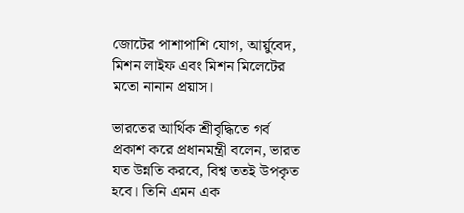জোটের পাশাপাশি যোগ, আর্য়ুবেদ, মিশন লাইফ এবং মিশন মিলেটের মতো নানান প্রয়াস।

ভারতের আর্থিক শ্রীবৃদ্ধিতে গর্ব প্রকাশ করে প্রধানমন্ত্রী বলেন, ভারত যত উন্নতি করবে, বিশ্ব ততই উপকৃত হবে। তিনি এমন এক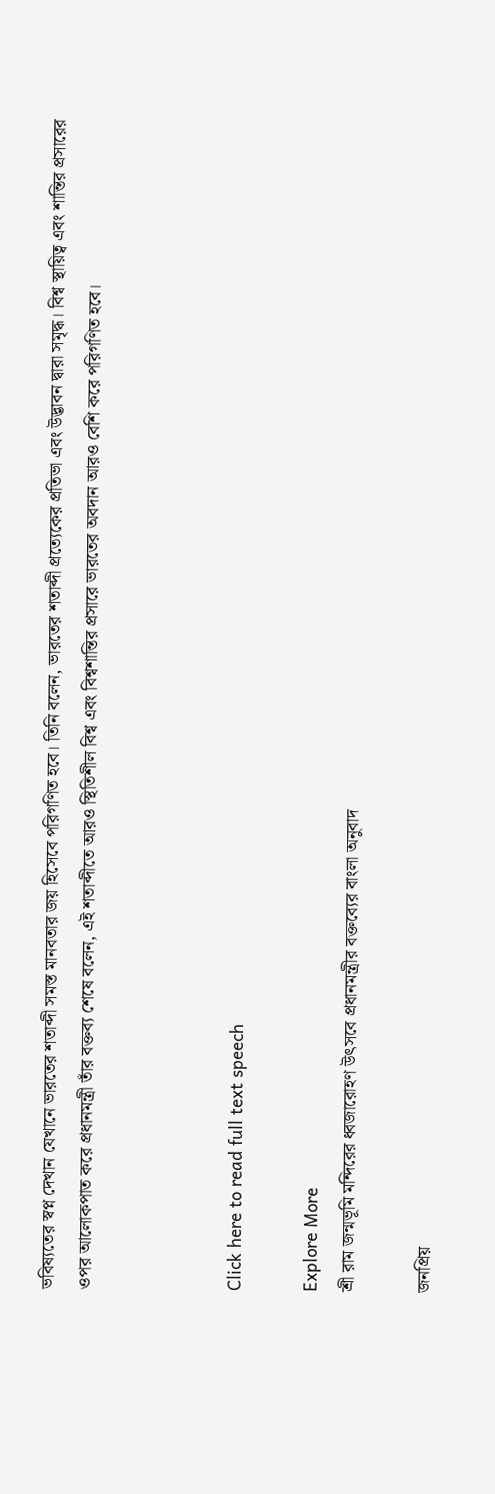ভবিষ্যতের স্বপ্ন দেখান যেখানে ভারতের শতাব্দী সমস্ত মানবতার জয় হিসেবে পরিগণিত হবে। তিনি বলেন, ভারতের শতাব্দী প্রত্যেকের প্রতিভা এবং উদ্ভাবন দ্বারা সমৃদ্ধ। বিশ্ব স্থায়িত্ব এবং শান্তির প্রসারের ওপর আলোকপাত করে প্রধানমন্ত্রী তাঁর বক্তব্য শেষে বলেন, এই শতাব্দীতে আরও স্থিতিশীল বিশ্ব এবং বিশ্বশান্তির প্রসারে ভারতের অবদান আরও বেশি করে পরিগণিত হবে।



Click here to read full text speech

Explore More
শ্রী রাম জন্মভূমি মন্দিরের ধ্বজারোহণ উৎসবে প্রধানমন্ত্রীর বক্তব্যের বাংলা অনুবাদ

জনপ্রিয়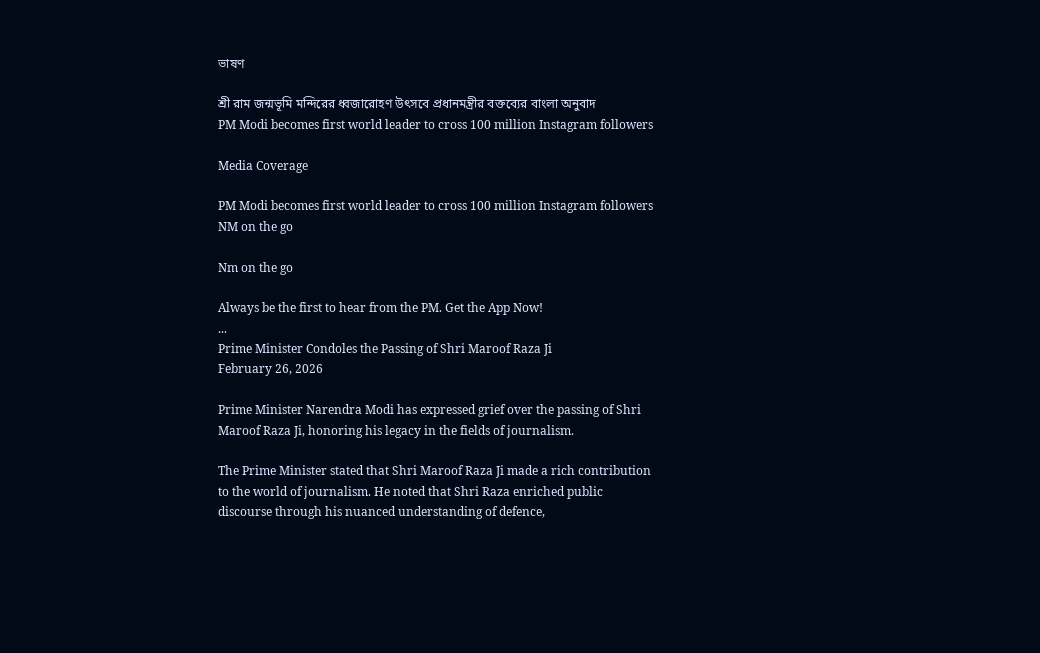ভাষণ

শ্রী রাম জন্মভূমি মন্দিরের ধ্বজারোহণ উৎসবে প্রধানমন্ত্রীর বক্তব্যের বাংলা অনুবাদ
PM Modi becomes first world leader to cross 100 million Instagram followers

Media Coverage

PM Modi becomes first world leader to cross 100 million Instagram followers
NM on the go

Nm on the go

Always be the first to hear from the PM. Get the App Now!
...
Prime Minister Condoles the Passing of Shri Maroof Raza Ji
February 26, 2026

Prime Minister Narendra Modi has expressed grief over the passing of Shri Maroof Raza Ji, honoring his legacy in the fields of journalism.

The Prime Minister stated that Shri Maroof Raza Ji made a rich contribution to the world of journalism. He noted that Shri Raza enriched public discourse through his nuanced understanding of defence,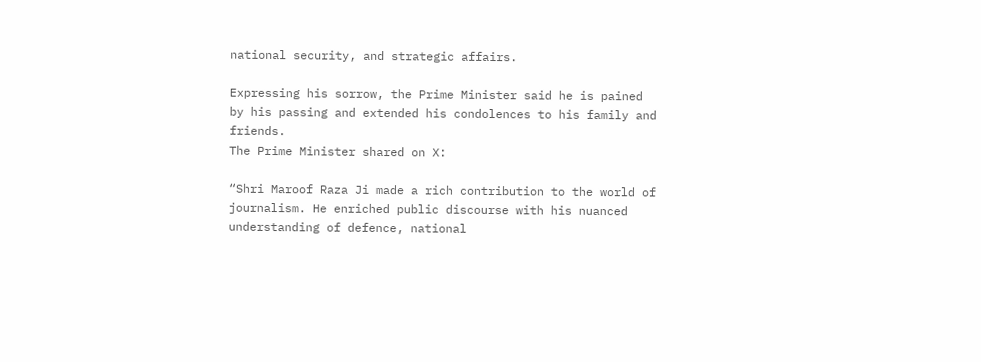national security, and strategic affairs.

Expressing his sorrow, the Prime Minister said he is pained by his passing and extended his condolences to his family and friends.
The Prime Minister shared on X:

“Shri Maroof Raza Ji made a rich contribution to the world of journalism. He enriched public discourse with his nuanced understanding of defence, national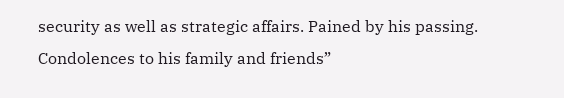security as well as strategic affairs. Pained by his passing. Condolences to his family and friends”